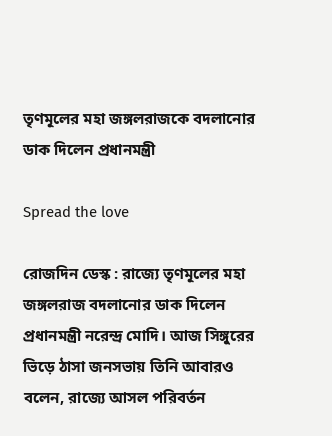তৃণমূলের মহা জঙ্গলরাজকে বদলানোর ডাক দিলেন প্রধানমন্ত্রী

Spread the love

রোজদিন ডেস্ক : রাজ্যে তৃণমূলের মহা জঙ্গলরাজ বদলানোর ডাক দিলেন প্রধানমন্ত্রী নরেন্দ্র মোদি। আজ সিঙ্গুরের ভিড়ে ঠাসা জনসভায় তিনি আবারও বলেন, রাজ্যে আসল পরিবর্তন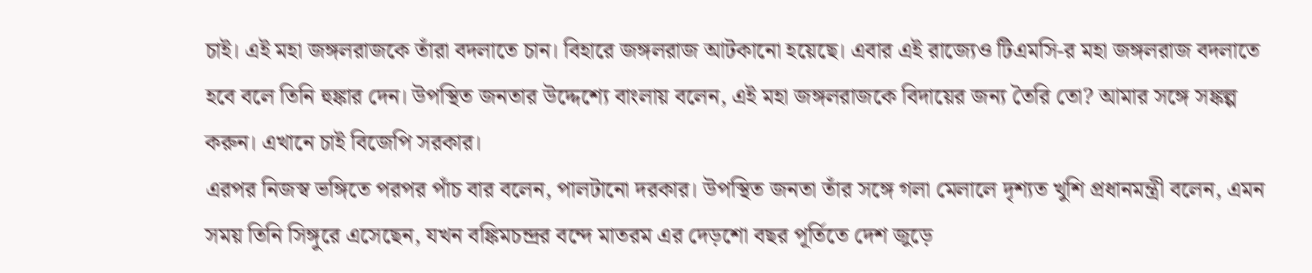চাই। এই মহা জঙ্গলরাজকে তাঁরা বদলাতে চান। বিহারে জঙ্গলরাজ আটকানো হয়েছে। এবার এই রাজ্যেও টিএমসি-র মহা জঙ্গলরাজ বদলাতে হবে বলে তিনি হুঙ্কার দেন। উপস্থিত জনতার উদ্দেশ্যে বাংলায় বলেন, এই মহা জঙ্গলরাজকে বিদায়ের জন্য তৈরি তো? আমার সঙ্গে সঙ্কল্প করুন। এখানে চাই বিজেপি সরকার।
এরপর নিজস্ব ভঙ্গিতে পরপর পাঁচ বার বলেন, পালটানো দরকার। উপস্থিত জনতা তাঁর সঙ্গে গলা মেলালে দৃশ্যত খুশি প্রধানমন্ত্রী বলেন, এমন সময় তিনি সিঙ্গুরে এসেছেন, যখন বঙ্কিমচন্দ্রর বন্দে মাতরম এর দেড়শো বছর পূর্তিতে দেশ জুড়ে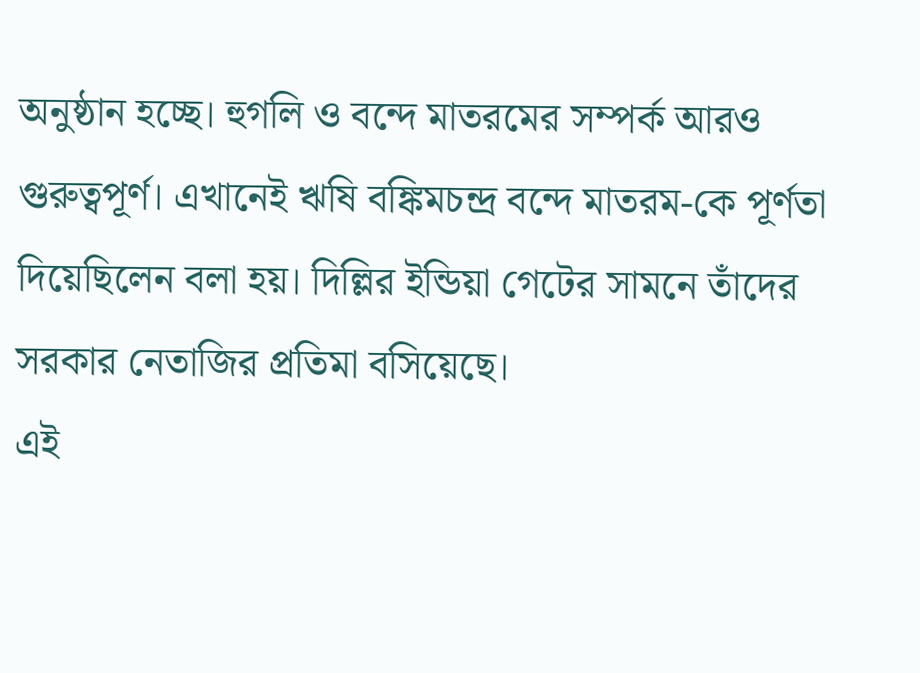অনুষ্ঠান হচ্ছে। হুগলি ও বন্দে মাতরমের সম্পর্ক আরও গুরুত্বপূর্ণ। এখানেই ঋষি বঙ্কিমচন্দ্র বন্দে মাতরম-কে পূর্ণতা দিয়েছিলেন বলা হয়। দিল্লির ইন্ডিয়া গেটের সামনে তাঁদের সরকার নেতাজির প্রতিমা বসিয়েছে।
এই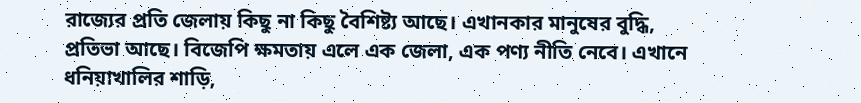রাজ্যের প্রতি জেলায় কিছু না কিছু বৈশিষ্ট্য আছে। এখানকার মানুষের বুদ্ধি, প্রতিভা আছে। বিজেপি ক্ষমতায় এলে এক জেলা, এক পণ্য নীতি নেবে। এখানে ধনিয়াখালির শাড়ি,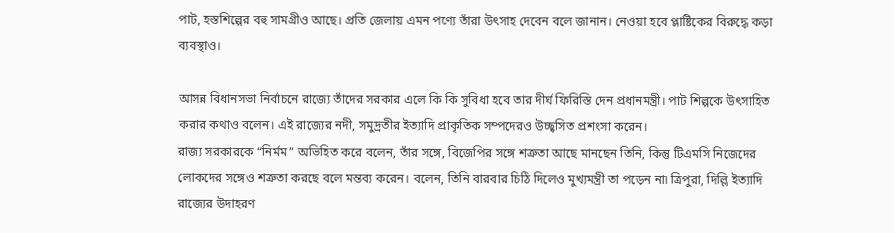পাট, হস্তশিল্পের বহু সামগ্রীও আছে। প্রতি জেলায় এমন পণ্যে তাঁরা উৎসাহ দেবেন বলে জানান। নেওয়া হবে প্লাষ্টিকের বিরুদ্ধে কড়া ব্যবস্থাও।

আসন্ন বিধানসভা নির্বাচনে রাজ্যে তাঁদের সরকার এলে কি কি সুবিধা হবে তার দীর্ঘ ফিরিস্তি দেন প্রধানমন্ত্রী। পাট শিল্পকে উৎসাহিত করার কথাও বলেন। এই রাজ্যের নদী, সমুদ্রতীর ইত্যাদি প্রাকৃতিক সম্পদেরও উচ্ছ্বসিত প্রশংসা করেন।
রাজ্য সরকারকে “নির্মম” অভিহিত করে বলেন, তাঁর সঙ্গে, বিজেপির সঙ্গে শত্রুতা আছে মানছেন তিনি, কিন্তু টিএমসি নিজেদের লোকদের সঙ্গেও শত্রুতা করছে বলে মন্তব্য করেন। বলেন, তিনি বারবার চিঠি দিলেও মুখ্যমন্ত্রী তা পড়েন না৷ ত্রিপুরা, দিল্লি ইত্যাদি রাজ্যের উদাহরণ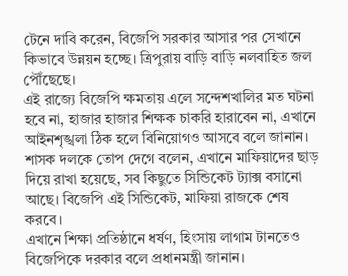টেনে দাবি করেন, বিজেপি সরকার আসার পর সেখানে কিভাবে উন্নয়ন হচ্ছে। ত্রিপুরায় বাড়ি বাড়ি নলবাহিত জল পৌঁছেছে।
এই রাজ্যে বিজেপি ক্ষমতায় এলে সন্দেশখালির মত ঘটনা হবে না, হাজার হাজার শিক্ষক চাকরি হারাবেন না, এখানে আইনশৃঙ্খলা ঠিক হলে বিনিয়োগও আসবে বলে জানান। শাসক দলকে তোপ দেগে বলেন, এখানে মাফিয়াদের ছাড় দিয়ে রাখা হয়েছে, সব কিছুতে সিন্ডিকেট ট্যাক্স বসানো আছে। বিজেপি এই সিন্ডিকেট, মাফিয়া রাজকে শেষ করবে।
এখানে শিক্ষা প্রতিষ্ঠানে ধর্ষণ, হিংসায় লাগাম টানতেও বিজেপিকে দরকার বলে প্রধানমন্ত্রী জানান।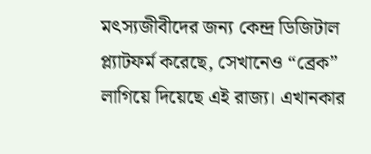মৎস্যজীবীদের জন্য কেন্দ্র ডিজিটাল প্ল্যাটফর্ম করেছে, সেখানেও “ব্রেক” লাগিয়ে দিয়েছে এই রাজ্য। এখানকার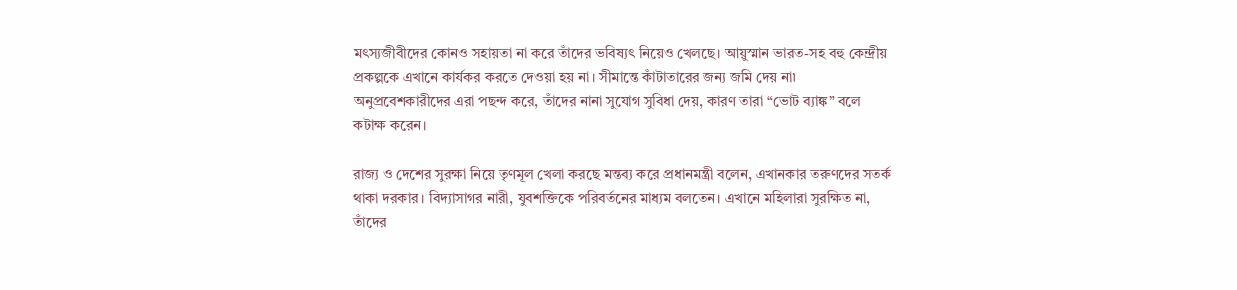মৎস্যজীবীদের কোনও সহায়তা না করে তাঁদের ভবিষ্যৎ নিয়েও খেলছে। আয়ুস্মান ভারত-সহ বহু কেন্দ্রীয় প্রকল্পকে এখানে কার্যকর করতে দেওয়া হয় না। সীমান্তে কাঁটাতারের জন্য জমি দেয় না৷
অনুপ্রবেশকারীদের এরা পছন্দ করে, তাঁদের নানা সুযোগ সুবিধা দেয়, কারণ তারা “ভোট ব্যাঙ্ক” বলে কটাক্ষ করেন।

রাজ্য ও দেশের সুরক্ষা নিয়ে তৃণমূল খেলা করছে মন্তব্য করে প্রধানমন্ত্রী বলেন, এখানকার তরুণদের সতর্ক থাকা দরকার। বিদ্যাসাগর নারী, যুবশক্তিকে পরিবর্তনের মাধ্যম বলতেন। এখানে মহিলারা সুরক্ষিত না, তাঁদের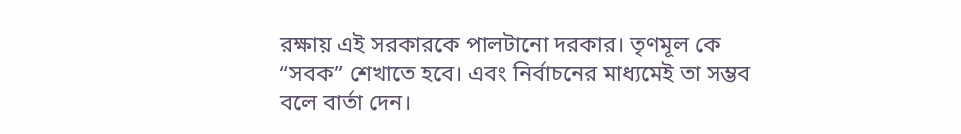রক্ষায় এই সরকারকে পালটানো দরকার। তৃণমূল কে “সবক” শেখাতে হবে। এবং নির্বাচনের মাধ্যমেই তা সম্ভব বলে বার্তা দেন।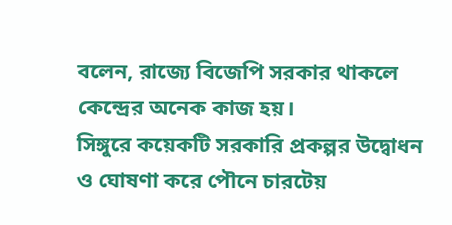বলেন, রাজ্যে বিজেপি সরকার থাকলে কেন্দ্রের অনেক কাজ হয়।
সিঙ্গুরে কয়েকটি সরকারি প্রকল্পর উদ্বোধন ও ঘোষণা করে পৌনে চারটেয়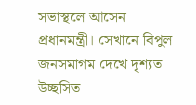সভাস্থলে আসেন প্রধানমন্ত্রী। সেখানে বিপুল জনসমাগম দেখে দৃশ্যত উচ্ছসিত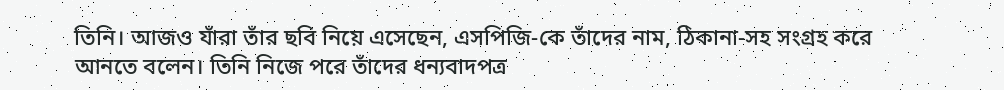তিনি। আজও যাঁরা তাঁর ছবি নিয়ে এসেছেন, এসপিজি-কে তাঁদের নাম, ঠিকানা-সহ সংগ্রহ করে আনতে বলেন। তিনি নিজে পরে তাঁদের ধন্যবাদপত্র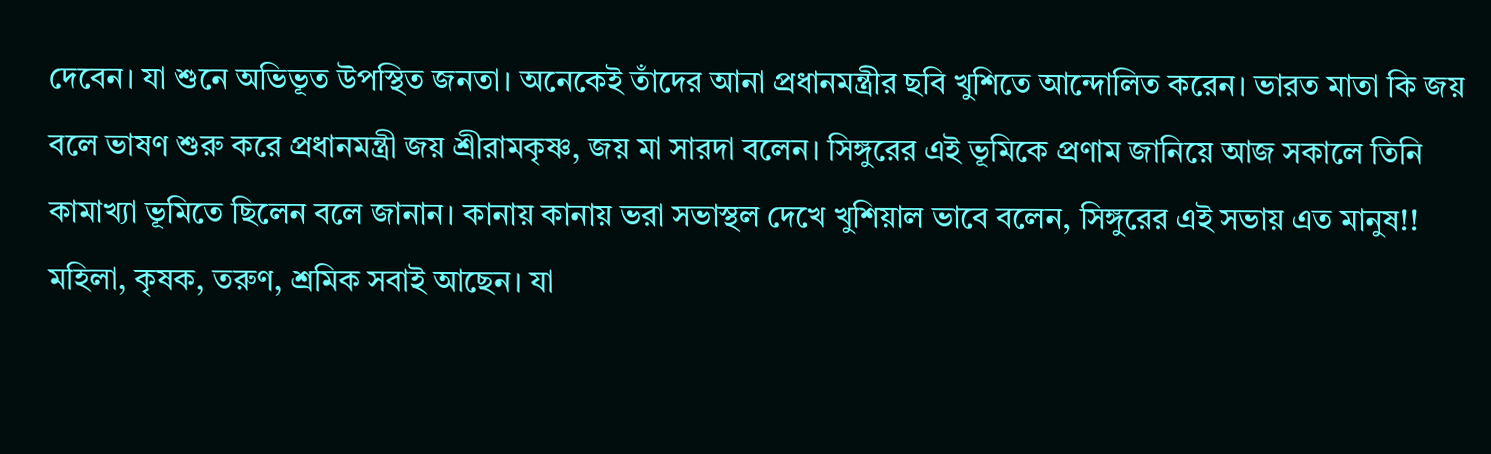দেবেন। যা শুনে অভিভূত উপস্থিত জনতা। অনেকেই তাঁদের আনা প্রধানমন্ত্রীর ছবি খুশিতে আন্দোলিত করেন। ভারত মাতা কি জয় বলে ভাষণ শুরু করে প্রধানমন্ত্রী জয় শ্রীরামকৃষ্ণ, জয় মা সারদা বলেন। সিঙ্গুরের এই ভূমিকে প্রণাম জানিয়ে আজ সকালে তিনি কামাখ্যা ভূমিতে ছিলেন বলে জানান। কানায় কানায় ভরা সভাস্থল দেখে খুশিয়াল ভাবে বলেন, সিঙ্গুরের এই সভায় এত মানুষ!! মহিলা, কৃষক, তরুণ, শ্রমিক সবাই আছেন। যা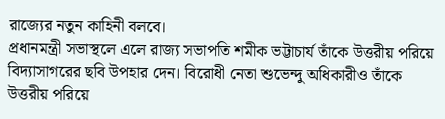রাজ্যের নতুন কাহিনী বলবে।
প্রধানমন্ত্রী সভাস্থলে এলে রাজ্য সভাপতি শমীক ভট্টাচার্য তাঁকে উত্তরীয় পরিয়ে বিদ্যাসাগরের ছবি উপহার দেন। বিরোধী নেতা শুভেন্দু অধিকারীও তাঁকে উত্তরীয় পরিয়ে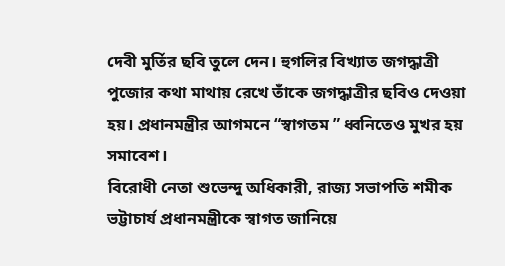দেবী মুর্তির ছবি তুলে দেন। হুগলির বিখ্যাত জগদ্ধাত্রী পুজোর কথা মাথায় রেখে তাঁকে জগদ্ধাত্রীর ছবিও দেওয়া হয়। প্রধানমন্ত্রীর আগমনে “স্বাগতম ” ধ্বনিতেও মুখর হয় সমাবেশ।
বিরোধী নেতা শুভেন্দু অধিকারী, রাজ্য সভাপতি শমীক ভট্টাচার্য প্রধানমন্ত্রীকে স্বাগত জানিয়ে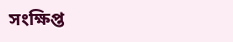সংক্ষিপ্ত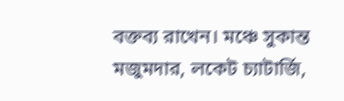বক্তব্য রাখেন। মঞ্চে সুকান্ত মজুমদার, লকেট চ্যাটার্জি,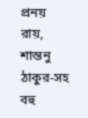প্রনয় রায়, শান্তনু ঠাকুর-সহ বহু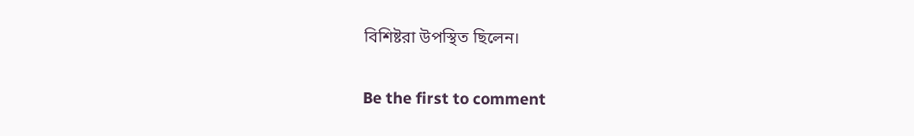বিশিষ্টরা উপস্থিত ছিলেন।

Be the first to comment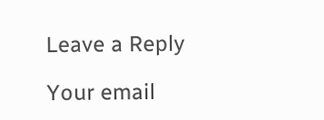Leave a Reply

Your email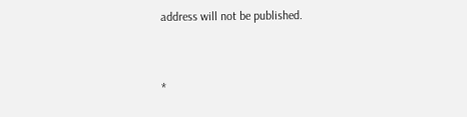address will not be published.


*